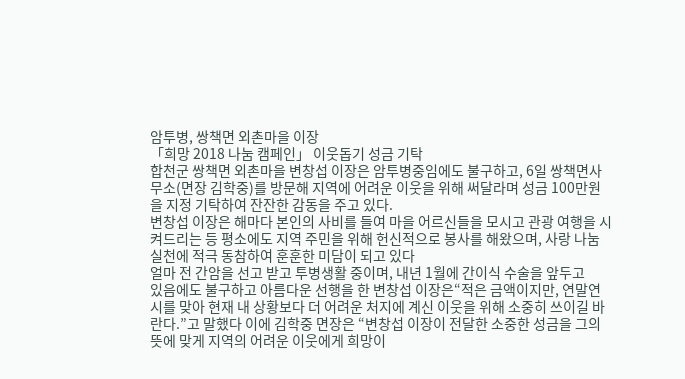암투병, 쌍책면 외촌마을 이장
「희망 2018 나눔 캠페인」 이웃돕기 성금 기탁
합천군 쌍책면 외촌마을 변창섭 이장은 암투병중임에도 불구하고, 6일 쌍책면사무소(면장 김학중)를 방문해 지역에 어려운 이웃을 위해 써달라며 성금 100만원을 지정 기탁하여 잔잔한 감동을 주고 있다.
변창섭 이장은 해마다 본인의 사비를 들여 마을 어르신들을 모시고 관광 여행을 시켜드리는 등 평소에도 지역 주민을 위해 헌신적으로 봉사를 해왔으며, 사랑 나눔 실천에 적극 동참하여 훈훈한 미담이 되고 있다
얼마 전 간암을 선고 받고 투병생활 중이며, 내년 1월에 간이식 수술을 앞두고
있음에도 불구하고 아름다운 선행을 한 변창섭 이장은“적은 금액이지만, 연말연시를 맞아 현재 내 상황보다 더 어려운 처지에 계신 이웃을 위해 소중히 쓰이길 바란다.”고 말했다 이에 김학중 면장은 “변창섭 이장이 전달한 소중한 성금을 그의 뜻에 맞게 지역의 어려운 이웃에게 희망이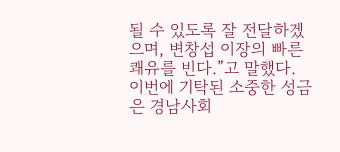될 수 있도록 잘 전달하겠으며, 변창섭 이장의 빠른 쾌유를 빈다.”고 말했다.
이번에 기탁된 소중한 성금은 경남사회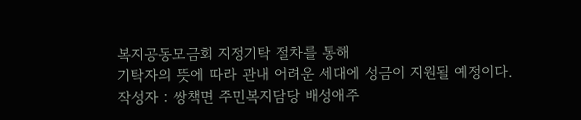복지공동모금회 지정기탁 절차를 통해
기탁자의 뜻에 따라 관내 어려운 세대에 성금이 지원될 예정이다.
작성자 : 쌍책면 주민복지담당 배성애주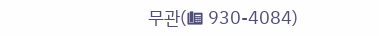무관(☎ 930-4084)